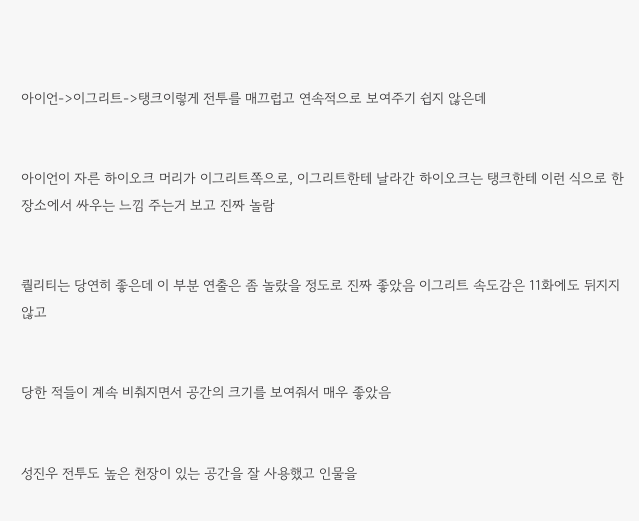아이언->이그리트->탱크이렇게 전투를 매끄럽고 연속적으로 보여주기 쉽지 않은데


아이언이 자른 하이오크 머리가 이그리트쪽으로, 이그리트한테 날라간 하이오크는 탱크한테 이런 식으로 한 장소에서 싸우는 느낌 주는거 보고 진짜 놀람


퀄리티는 당연히 좋은데 이 부분 연출은 좀 놀랐을 정도로 진짜 좋았음 이그리트 속도감은 11화에도 뒤지지 않고


당한 적들이 계속 비춰지면서 공간의 크기를 보여줘서 매우 좋았음


성진우 전투도 높은 천장이 있는 공간을 잘 사용했고 인물을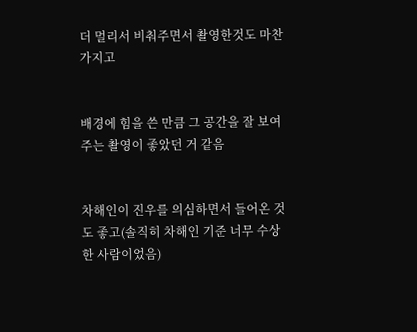더 멀리서 비춰주면서 촬영한것도 마찬가지고


배경에 힘을 쓴 만큼 그 공간을 잘 보여주는 촬영이 좋았던 거 같음


차해인이 진우를 의심하면서 들어온 것도 좋고(솔직히 차해인 기준 너무 수상한 사람이었음)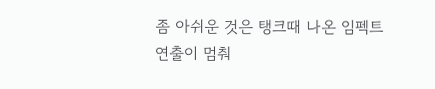좀 아쉬운 것은 탱크때 나온 임펙트 연출이 멈춰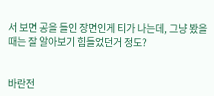서 보면 공을 들인 장면인게 티가 나는데, 그냥 봤을때는 잘 알아보기 힘들었던거 정도?


바란전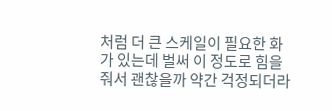처럼 더 큰 스케일이 필요한 화가 있는데 벌써 이 정도로 힘을 줘서 괜찮을까 약간 걱정되더라